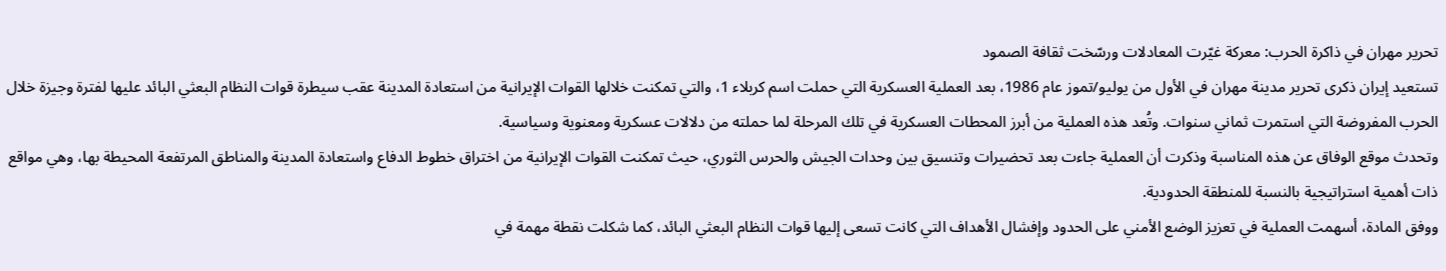تحرير مهران في ذاكرة الحرب: معركة غيّرت المعادلات ورسّخت ثقافة الصمود
تستعيد إيران ذكرى تحرير مدينة مهران في الأول من يوليو/تموز عام 1986، بعد العملية العسكرية التي حملت اسم كربلاء 1، والتي تمكنت خلالها القوات الإيرانية من استعادة المدينة عقب سيطرة قوات النظام البعثي البائد عليها لفترة وجيزة خلال الحرب المفروضة التي استمرت ثماني سنوات. وتُعد هذه العملية من أبرز المحطات العسكرية في تلك المرحلة لما حملته من دلالات عسكرية ومعنوية وسياسية.
وتحدث موقع الوفاق عن هذه المناسبة وذكرت أن العملية جاءت بعد تحضيرات وتنسيق بين وحدات الجيش والحرس الثوري، حيث تمكنت القوات الإيرانية من اختراق خطوط الدفاع واستعادة المدينة والمناطق المرتفعة المحيطة بها، وهي مواقع ذات أهمية استراتيجية بالنسبة للمنطقة الحدودية.
ووفق المادة، أسهمت العملية في تعزيز الوضع الأمني على الحدود وإفشال الأهداف التي كانت تسعى إليها قوات النظام البعثي البائد، كما شكلت نقطة مهمة في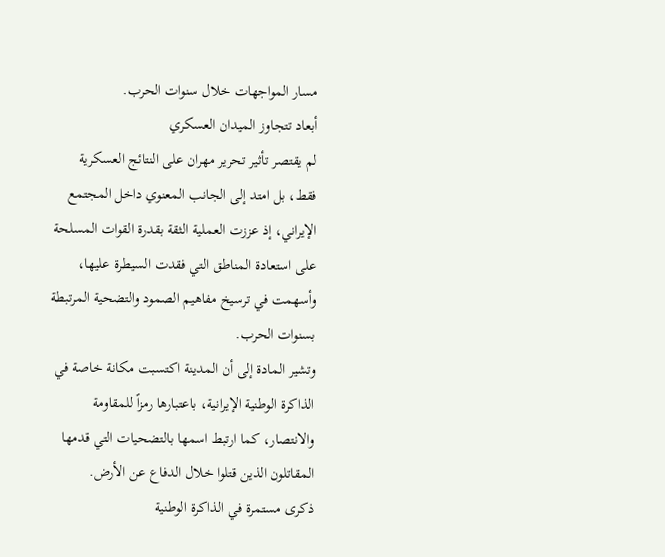مسار المواجهات خلال سنوات الحرب.
أبعاد تتجاوز الميدان العسكري
لم يقتصر تأثير تحرير مهران على النتائج العسكرية فقط، بل امتد إلى الجانب المعنوي داخل المجتمع الإيراني، إذ عززت العملية الثقة بقدرة القوات المسلحة على استعادة المناطق التي فقدت السيطرة عليها، وأسهمت في ترسيخ مفاهيم الصمود والتضحية المرتبطة بسنوات الحرب.
وتشير المادة إلى أن المدينة اكتسبت مكانة خاصة في الذاكرة الوطنية الإيرانية، باعتبارها رمزاً للمقاومة والانتصار، كما ارتبط اسمها بالتضحيات التي قدمها المقاتلون الذين قتلوا خلال الدفاع عن الأرض.
ذكرى مستمرة في الذاكرة الوطنية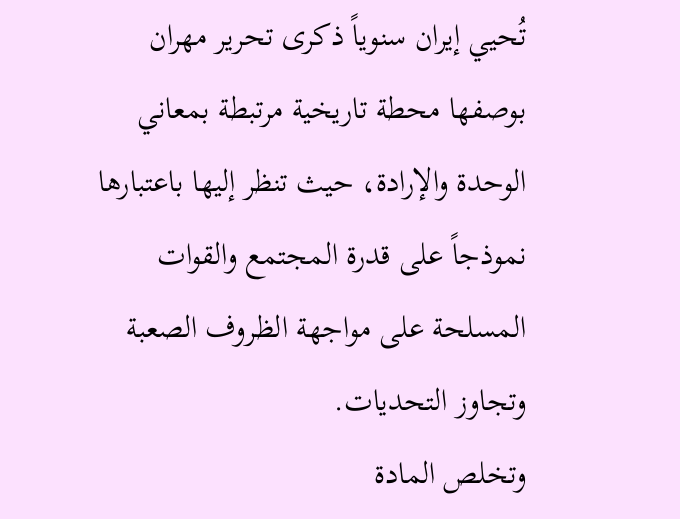تُحيي إيران سنوياً ذكرى تحرير مهران بوصفها محطة تاريخية مرتبطة بمعاني الوحدة والإرادة، حيث تنظر إليها باعتبارها نموذجاً على قدرة المجتمع والقوات المسلحة على مواجهة الظروف الصعبة وتجاوز التحديات.
وتخلص المادة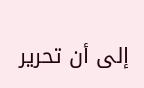إلى أن تحرير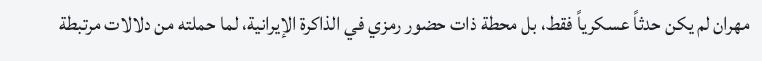مهران لم يكن حدثاً عسكرياً فقط، بل محطة ذات حضور رمزي في الذاكرة الإيرانية، لما حملته من دلالات مرتبطة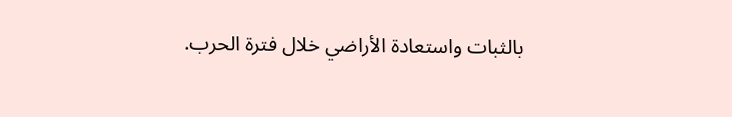بالثبات واستعادة الأراضي خلال فترة الحرب.